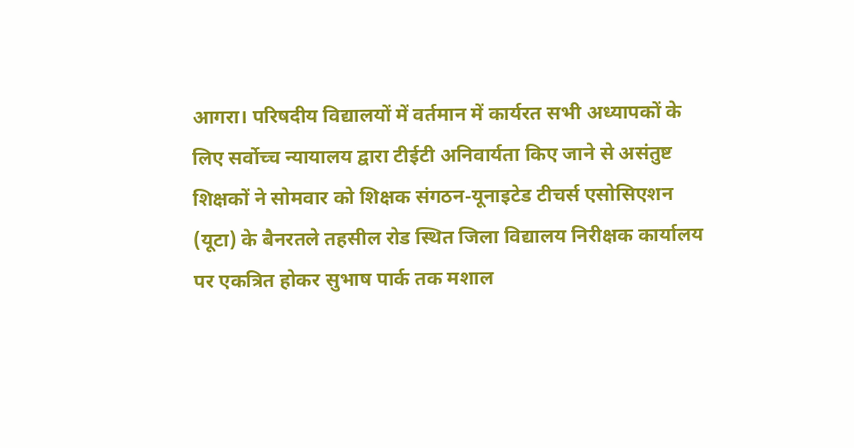आगरा। परिषदीय विद्यालयों में वर्तमान में कार्यरत सभी अध्यापकों के लिए सर्वोच्च न्यायालय द्वारा टीईटी अनिवार्यता किए जाने से असंतुष्ट शिक्षकों ने सोमवार को शिक्षक संगठन-यूनाइटेड टीचर्स एसोसिएशन (यूटा) के बैनरतले तहसील रोड स्थित जिला विद्यालय निरीक्षक कार्यालय पर एकत्रित होकर सुभाष पार्क तक मशाल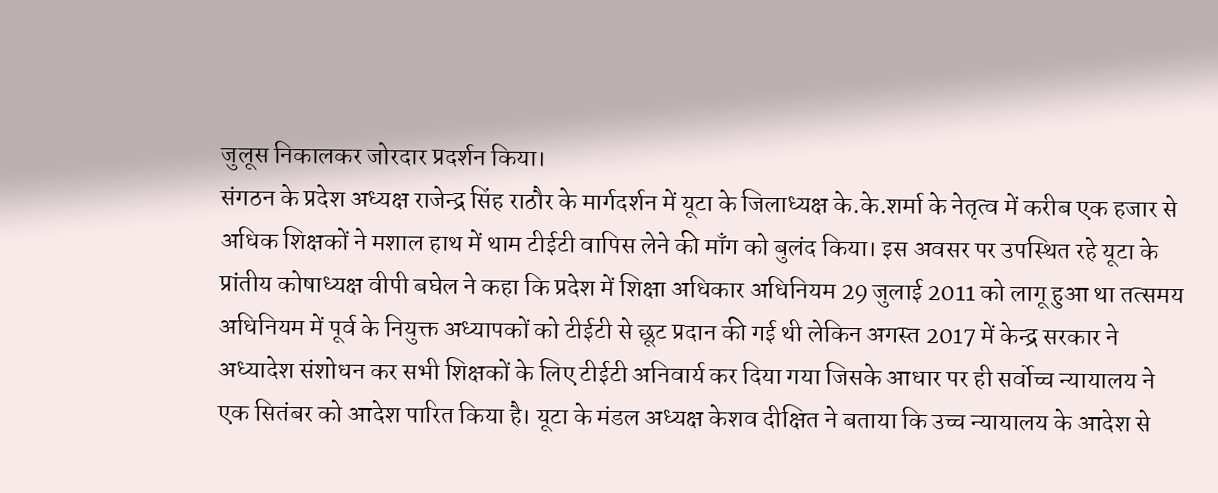जुलूस निकालकर जोरदार प्रदर्शन किया।
संगठन के प्रदेश अध्यक्ष राजेन्द्र सिंह राठौर के मार्गदर्शन में यूटा के जिलाध्यक्ष के.के.शर्मा के नेतृत्व में करीब एक हजार से अधिक शिक्षकों ने मशाल हाथ में थाम टीईटी वापिस लेने की माँग को बुलंद किया। इस अवसर पर उपस्थित रहे यूटा के प्रांतीय कोषाध्यक्ष वीपी बघेल ने कहा कि प्रदेश में शिक्षा अधिकार अधिनियम 29 जुलाई 2011 को लागू हुआ था तत्समय अधिनियम में पूर्व के नियुक्त अध्यापकों को टीईटी से छूट प्रदान की गई थी लेकिन अगस्त 2017 में केन्द्र सरकार ने अध्यादेश संशोधन कर सभी शिक्षकों के लिए टीईटी अनिवार्य कर दिया गया जिसके आधार पर ही सर्वोच्च न्यायालय ने एक सितंबर को आदेश पारित किया है। यूटा के मंडल अध्यक्ष केशव दीक्षित ने बताया कि उच्च न्यायालय के आदेश से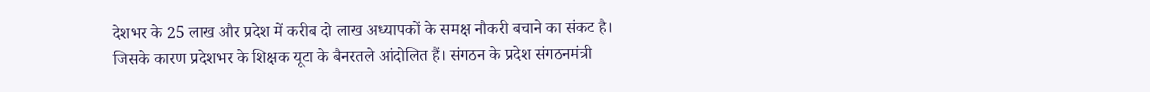देशभर के 25 लाख और प्रदेश में करीब दो लाख अध्यापकों के समक्ष नौकरी बचाने का संकट है। जिसके कारण प्रदेशभर के शिक्षक यूटा के बैनरतले आंदोलित हैं। संगठन के प्रदेश संगठनमंत्री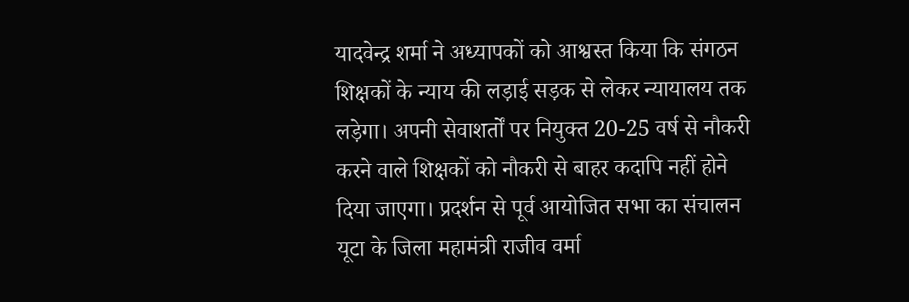यादवेन्द्र शर्मा ने अध्यापकों को आश्वस्त किया कि संगठन शिक्षकों के न्याय की लड़ाई सड़क से लेकर न्यायालय तक लड़ेगा। अपनी सेवाशर्तों पर नियुक्त 20-25 वर्ष से नौकरी करने वाले शिक्षकों को नौकरी से बाहर कदापि नहीं होने दिया जाएगा। प्रदर्शन से पूर्व आयोजित सभा का संचालन यूटा के जिला महामंत्री राजीव वर्मा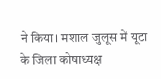ने किया। मशाल जुलूस में यूटा के जिला कोषाध्यक्ष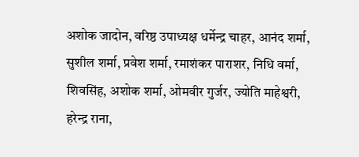अशोक जादोन, वरिष्ठ उपाध्यक्ष धर्मेन्द्र चाहर, आनंद शर्मा, सुशील शर्मा, प्रवेश शर्मा, रमाशंकर पाराशर, निधि वर्मा, शिवसिंह, अशोक शर्मा, ओमवीर गुर्जर, ज्योति माहेश्वरी, हरेन्द्र राना,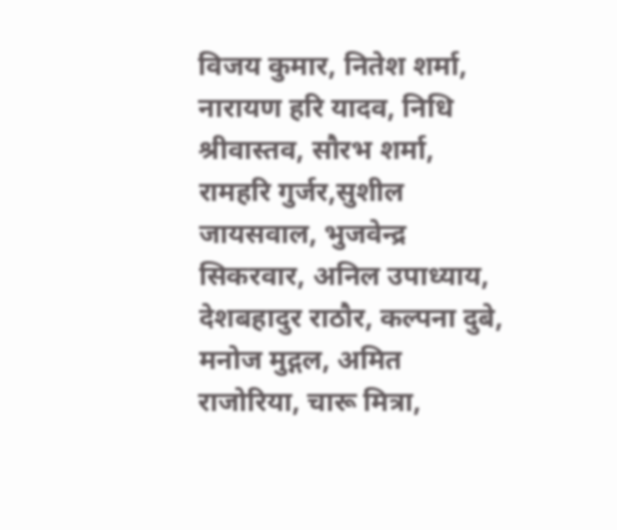विजय कुमार, नितेश शर्मा, नारायण हरि यादव, निधि श्रीवास्तव, सौरभ शर्मा, रामहरि गुर्जर,सुशील जायसवाल, भुजवेन्द्र सिकरवार, अनिल उपाध्याय, देशबहादुर राठौर, कल्पना दुबे, मनोज मुद्गल, अमित राजोरिया, चारू मित्रा,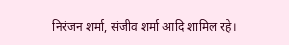निरंजन शर्मा, संजीव शर्मा आदि शामिल रहे।